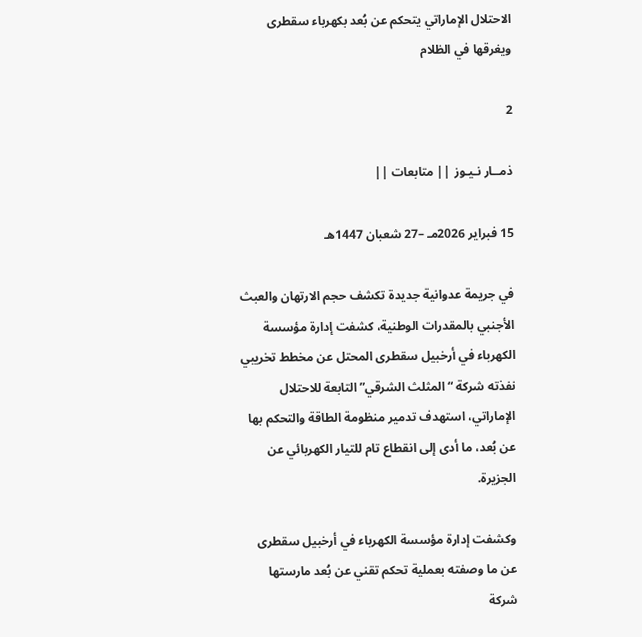الاحتلال الإماراتي يتحكم عن بُعد بكهرباء سقطرى ويغرقها في الظلام

2

ذمــار نـيـوز || متابعات ||

15 فبراير 2026مـ –27 شعبان 1447هـ

في جريمة عدوانية جديدة تكشف حجم الارتهان والعبث الأجنبي بالمقدرات الوطنية، كشفت إدارة مؤسسة الكهرباء في أرخبيل سقطرى المحتل عن مخطط تخريبي نفذته شركة “المثلث الشرقي” التابعة للاحتلال الإماراتي، استهدف تدمير منظومة الطاقة والتحكم بها عن بُعد، ما أدى إلى انقطاع تام للتيار الكهربائي عن الجزيرة.

وكشفت إدارة مؤسسة الكهرباء في أرخبيل سقطرى عن ما وصفته بعملية تحكم تقني عن بُعد مارستها شركة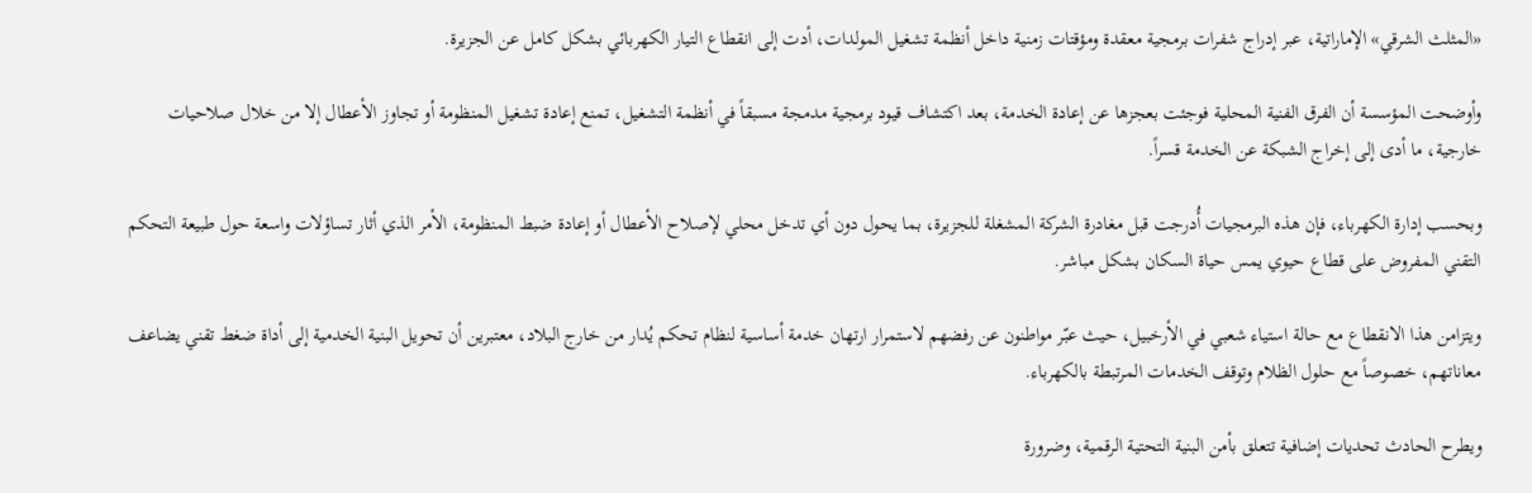«المثلث الشرقي» الإماراتية، عبر إدراج شفرات برمجية معقدة ومؤقتات زمنية داخل أنظمة تشغيل المولدات، أدت إلى انقطاع التيار الكهربائي بشكل كامل عن الجزيرة.

وأوضحت المؤسسة أن الفرق الفنية المحلية فوجئت بعجزها عن إعادة الخدمة، بعد اكتشاف قيود برمجية مدمجة مسبقاً في أنظمة التشغيل، تمنع إعادة تشغيل المنظومة أو تجاوز الأعطال إلا من خلال صلاحيات خارجية، ما أدى إلى إخراج الشبكة عن الخدمة قسراً.

وبحسب إدارة الكهرباء، فإن هذه البرمجيات أُدرجت قبل مغادرة الشركة المشغلة للجزيرة، بما يحول دون أي تدخل محلي لإصلاح الأعطال أو إعادة ضبط المنظومة، الأمر الذي أثار تساؤلات واسعة حول طبيعة التحكم التقني المفروض على قطاع حيوي يمس حياة السكان بشكل مباشر.

ويتزامن هذا الانقطاع مع حالة استياء شعبي في الأرخبيل، حيث عبّر مواطنون عن رفضهم لاستمرار ارتهان خدمة أساسية لنظام تحكم يُدار من خارج البلاد، معتبرين أن تحويل البنية الخدمية إلى أداة ضغط تقني يضاعف معاناتهم، خصوصاً مع حلول الظلام وتوقف الخدمات المرتبطة بالكهرباء.

ويطرح الحادث تحديات إضافية تتعلق بأمن البنية التحتية الرقمية، وضرورة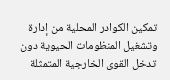تمكين الكوادر المحلية من إدارة وتشغيل المنظومات الحيوية دون تدخل القوى الخارجية المتمثلة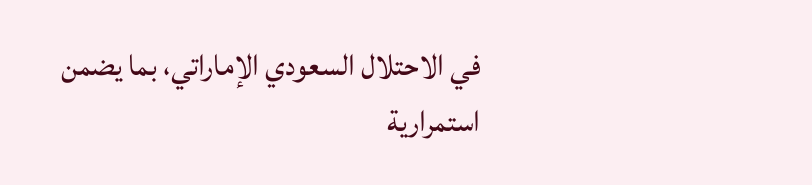في الاحتلال السعودي الإماراتي، بما يضمن استمرارية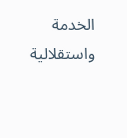الخدمة واستقلالية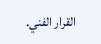القرار الفني.